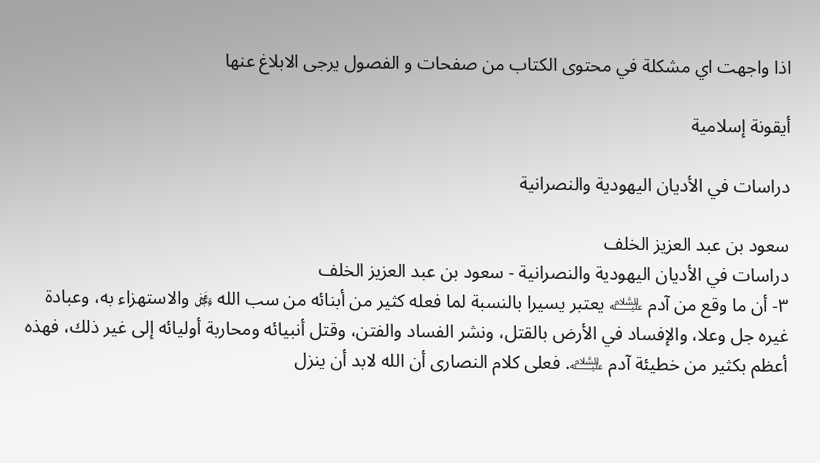اذا واجهت اي مشكلة في محتوى الكتاب من صفحات و الفصول يرجى الابلاغ عنها

أيقونة إسلامية

دراسات في الأديان اليهودية والنصرانية

سعود بن عبد العزيز الخلف
دراسات في الأديان اليهودية والنصرانية - سعود بن عبد العزيز الخلف
٣- أن ما وقع من آدم ﵇ يعتبر يسيرا بالنسبة لما فعله كثير من أبنائه من سب الله ﷿ والاستهزاء به، وعبادة غيره جل وعلا، والإفساد في الأرض بالقتل، ونشر الفساد والفتن، وقتل أنبيائه ومحاربة أوليائه إلى غير ذلك، فهذه أعظم بكثير من خطيئة آدم ﵇. فعلى كلام النصارى أن الله لابد أن ينزل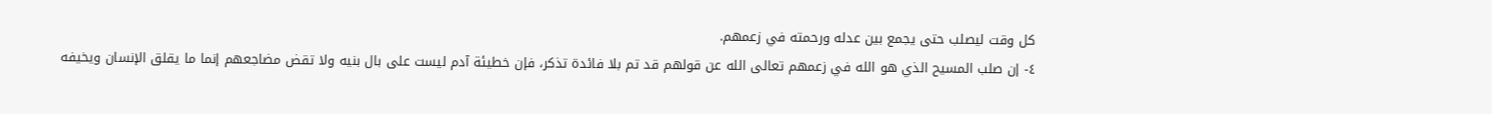كل وقت ليصلب حتى يجمع بين عدله ورحمته في زعمهم.
٤- إن صلب المسيح الذي هو الله في زعمهم تعالى الله عن قولهم قد تم بلا فائدة تذكر، فإن خطيئة آدم ليست على بال بنيه ولا تقض مضاجعهم إنما ما يقلق الإنسان ويخيفه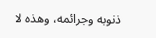ذنوبه وجرائمه، وهذه لا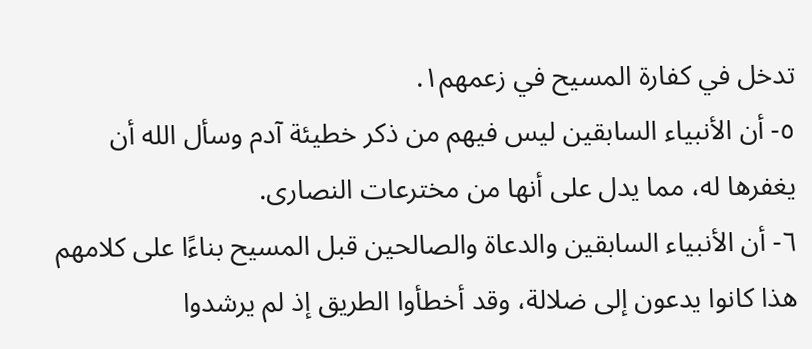تدخل في كفارة المسيح في زعمهم١.
٥- أن الأنبياء السابقين ليس فيهم من ذكر خطيئة آدم وسأل الله أن يغفرها له، مما يدل على أنها من مخترعات النصارى.
٦- أن الأنبياء السابقين والدعاة والصالحين قبل المسيح بناءًا على كلامهم هذا كانوا يدعون إلى ضلالة، وقد أخطأوا الطريق إذ لم يرشدوا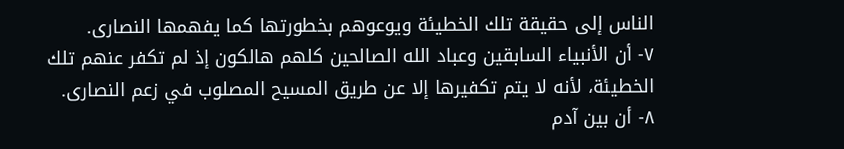الناس إلى حقيقة تلك الخطيئة ويوعوهم بخطورتها كما يفهمها النصارى.
٧- أن الأنبياء السابقين وعباد الله الصالحين كلهم هالكون إذ لم تكفر عنهم تلك الخطيئة، لأنه لا يتم تكفيرها إلا عن طريق المسيح المصلوب في زعم النصارى.
٨- أن بين آدم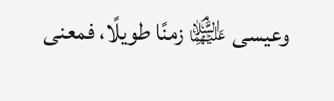وعيسى ﵉ زمنًا طويلًا، فمعنى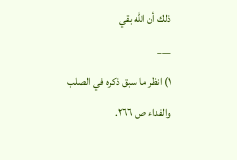ذلك أن الله بقي
___
١) انظر ما سبق ذكره في الصلب والفداء ص ٢٦٦.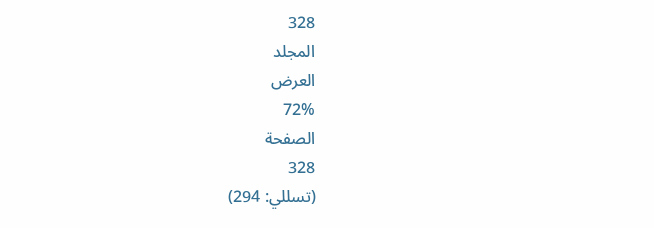328
المجلد
العرض
72%
الصفحة
328
(تسللي: 294)